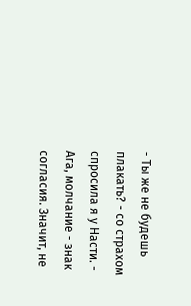- Ты же не будешь плакать? - со страхом спросила я у Насти. - Ага, молчание - знак согласия. Значит, не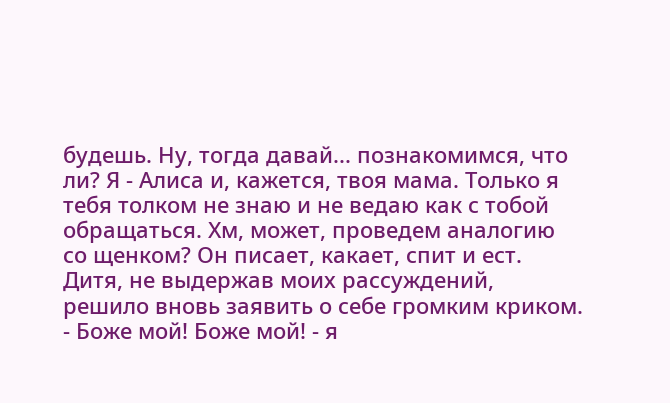будешь. Ну, тогда давай... познакомимся, что ли? Я - Алиса и, кажется, твоя мама. Только я тебя толком не знаю и не ведаю как с тобой обращаться. Хм, может, проведем аналогию со щенком? Он писает, какает, спит и ест.
Дитя, не выдержав моих рассуждений, решило вновь заявить о себе громким криком.
- Боже мой! Боже мой! - я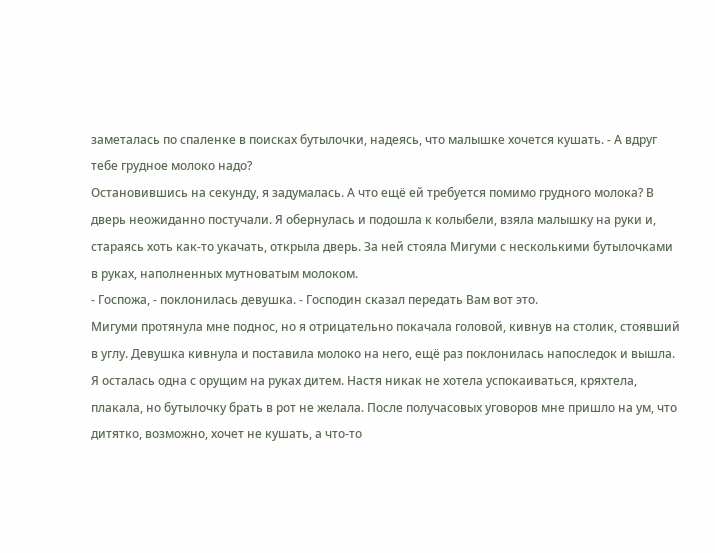заметалась по спаленке в поисках бутылочки, надеясь, что малышке хочется кушать. - А вдруг тебе грудное молоко надо?
Остановившись на секунду, я задумалась. А что ещё ей требуется помимо грудного молока? В дверь неожиданно постучали. Я обернулась и подошла к колыбели, взяла малышку на руки и, стараясь хоть как-то укачать, открыла дверь. За ней стояла Мигуми с несколькими бутылочками в руках, наполненных мутноватым молоком.
- Госпожа, - поклонилась девушка. - Господин сказал передать Вам вот это.
Мигуми протянула мне поднос, но я отрицательно покачала головой, кивнув на столик, стоявший в углу. Девушка кивнула и поставила молоко на него, ещё раз поклонилась напоследок и вышла. Я осталась одна с орущим на руках дитем. Настя никак не хотела успокаиваться, кряхтела, плакала, но бутылочку брать в рот не желала. После получасовых уговоров мне пришло на ум, что дитятко, возможно, хочет не кушать, а что-то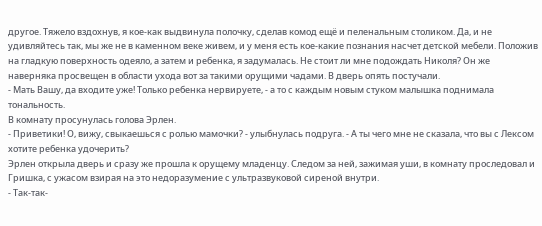другое. Тяжело вздохнув, я кое-как выдвинула полочку, сделав комод ещё и пеленальным столиком. Да, и не удивляйтесь так, мы же не в каменном веке живем, и у меня есть кое-какие познания насчет детской мебели. Положив на гладкую поверхность одеяло, а затем и ребенка, я задумалась. Не стоит ли мне подождать Николя? Он же наверняка просвещен в области ухода вот за такими орущими чадами. В дверь опять постучали.
- Мать Вашу, да входите уже! Только ребенка нервируете, - а то с каждым новым стуком малышка поднимала тональность.
В комнату просунулась голова Эрлен.
- Приветики! О, вижу, свыкаешься с ролью мамочки? - улыбнулась подруга. - А ты чего мне не сказала, что вы с Лексом хотите ребенка удочерить?
Эрлен открыла дверь и сразу же прошла к орущему младенцу. Следом за ней, зажимая уши, в комнату проследовал и Гришка, с ужасом взирая на это недоразумение с ультразвуковой сиреной внутри.
- Так-так-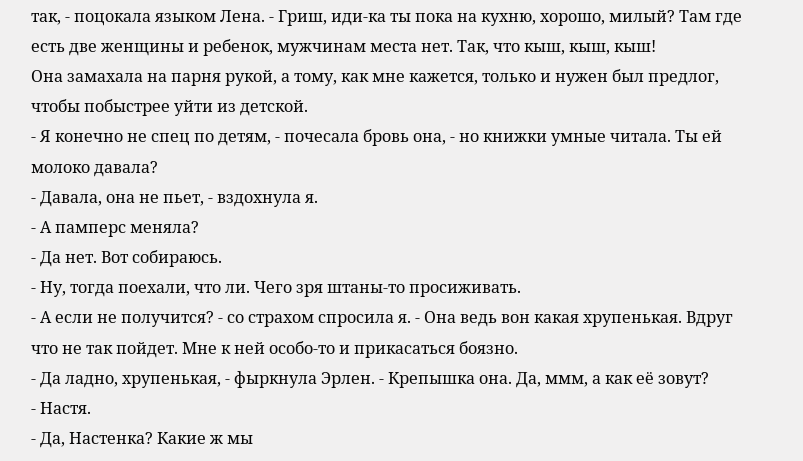так, - поцокала языком Лена. - Гриш, иди-ка ты пока на кухню, хорошо, милый? Там где есть две женщины и ребенок, мужчинам места нет. Так, что кыш, кыш, кыш!
Она замахала на парня рукой, а тому, как мне кажется, только и нужен был предлог, чтобы побыстрее уйти из детской.
- Я конечно не спец по детям, - почесала бровь она, - но книжки умные читала. Ты ей молоко давала?
- Давала, она не пьет, - вздохнула я.
- А памперс меняла?
- Да нет. Вот собираюсь.
- Ну, тогда поехали, что ли. Чего зря штаны-то просиживать.
- А если не получится? - со страхом спросила я. - Она ведь вон какая хрупенькая. Вдруг что не так пойдет. Мне к ней особо-то и прикасаться боязно.
- Да ладно, хрупенькая, - фыркнула Эрлен. - Крепышка она. Да, ммм, а как её зовут?
- Настя.
- Да, Настенка? Какие ж мы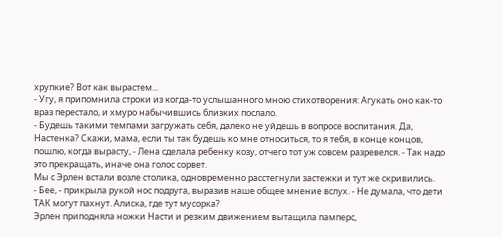хрупкие? Вот как вырастем...
- Угу, я припомнила строки из когда-то услышанного мною стихотворения: Агукать оно как-то враз перестало, и хмуро набычившись близких послало.
- Будешь такими темпами загружать себя, далеко не уйдешь в вопросе воспитания. Да, Настенка? Скажи, мама, если ты так будешь ко мне относиться, то я тебя, в конце концов, пошлю, когда вырасту, - Лена сделала ребенку козу, отчего тот уж совсем разревелся. - Так надо это прекращать, иначе она голос сорвет.
Мы с Эрлен встали возле столика, одновременно расстегнули застежки и тут же скривились.
- Бее, - прикрыла рукой нос подруга, выразив наше общее мнение вслух. - Не думала, что дети ТАК могут пахнут. Алиска, где тут мусорка?
Эрлен приподняла ножки Насти и резким движением вытащила памперс,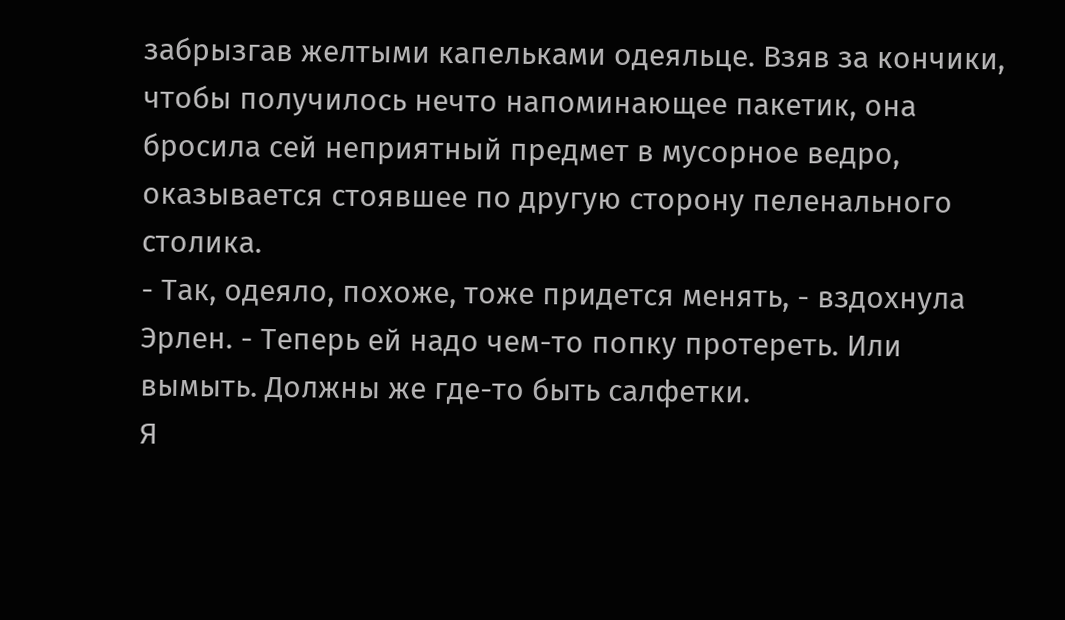забрызгав желтыми капельками одеяльце. Взяв за кончики, чтобы получилось нечто напоминающее пакетик, она бросила сей неприятный предмет в мусорное ведро, оказывается стоявшее по другую сторону пеленального столика.
- Так, одеяло, похоже, тоже придется менять, - вздохнула Эрлен. - Теперь ей надо чем-то попку протереть. Или вымыть. Должны же где-то быть салфетки.
Я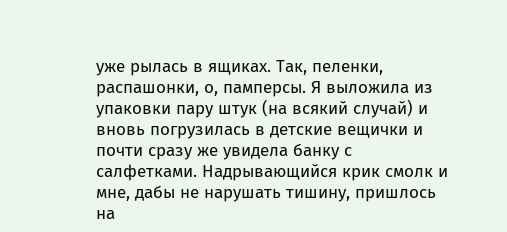уже рылась в ящиках. Так, пеленки, распашонки, о, памперсы. Я выложила из упаковки пару штук (на всякий случай) и вновь погрузилась в детские вещички и почти сразу же увидела банку с салфетками. Надрывающийся крик смолк и мне, дабы не нарушать тишину, пришлось на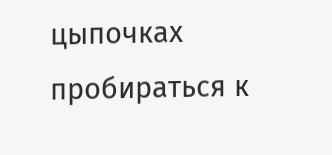цыпочках пробираться к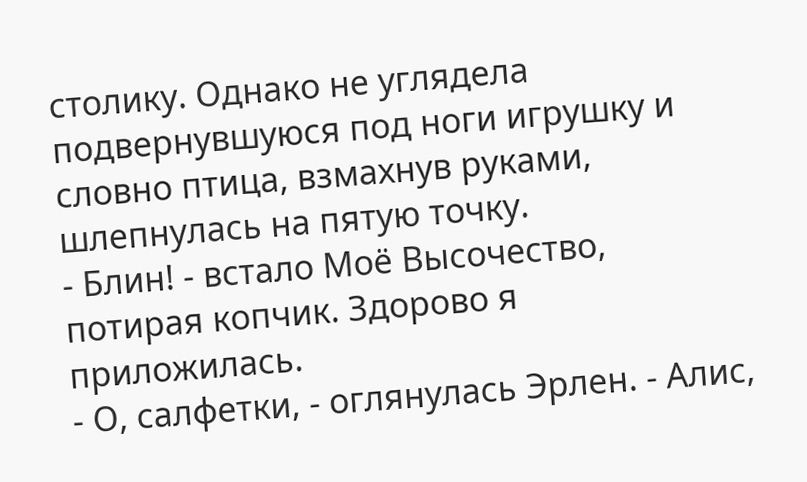столику. Однако не углядела подвернувшуюся под ноги игрушку и словно птица, взмахнув руками, шлепнулась на пятую точку.
- Блин! - встало Моё Высочество, потирая копчик. Здорово я приложилась.
- О, салфетки, - оглянулась Эрлен. - Алис,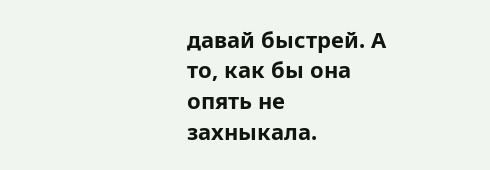давай быстрей. А то, как бы она опять не захныкала.